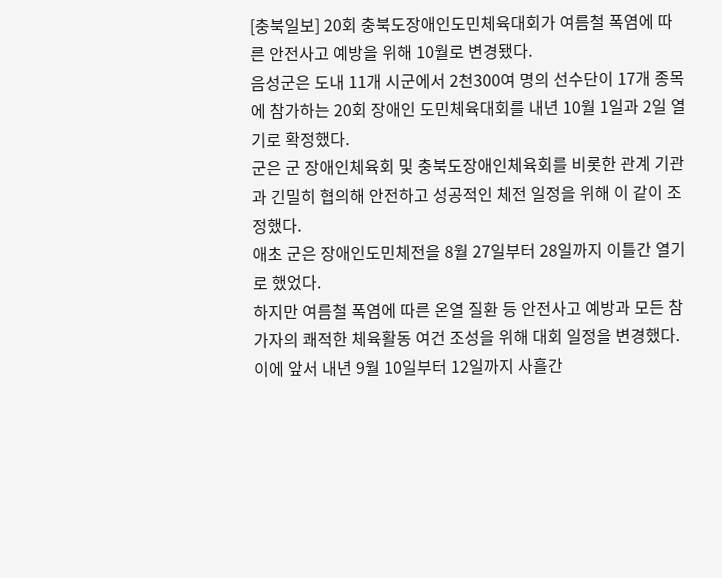[충북일보] 20회 충북도장애인도민체육대회가 여름철 폭염에 따른 안전사고 예방을 위해 10월로 변경됐다.
음성군은 도내 11개 시군에서 2천300여 명의 선수단이 17개 종목에 참가하는 20회 장애인 도민체육대회를 내년 10월 1일과 2일 열기로 확정했다.
군은 군 장애인체육회 및 충북도장애인체육회를 비롯한 관계 기관과 긴밀히 협의해 안전하고 성공적인 체전 일정을 위해 이 같이 조정했다.
애초 군은 장애인도민체전을 8월 27일부터 28일까지 이틀간 열기로 했었다.
하지만 여름철 폭염에 따른 온열 질환 등 안전사고 예방과 모든 참가자의 쾌적한 체육활동 여건 조성을 위해 대회 일정을 변경했다.
이에 앞서 내년 9월 10일부터 12일까지 사흘간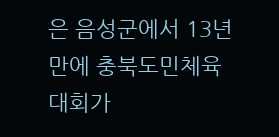은 음성군에서 13년 만에 충북도민체육대회가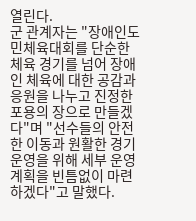열린다.
군 관계자는 "장애인도민체육대회를 단순한 체육 경기를 넘어 장애인 체육에 대한 공감과 응원을 나누고 진정한 포용의 장으로 만들겠다"며 "선수들의 안전한 이동과 원활한 경기 운영을 위해 세부 운영계획을 빈틈없이 마련하겠다"고 말했다.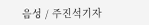음성 / 주진석기자